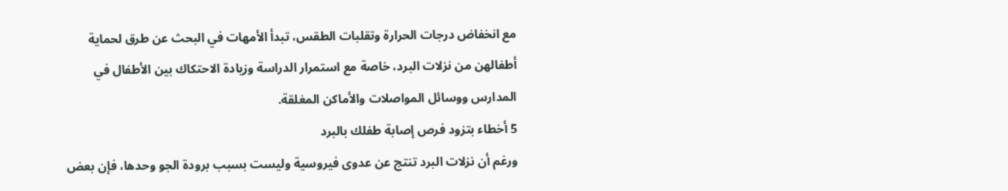مع انخفاض درجات الحرارة وتقلبات الطقس، تبدأ الأمهات في البحث عن طرق لحماية أطفالهن من نزلات البرد، خاصة مع استمرار الدراسة وزيادة الاحتكاك بين الأطفال في المدارس ووسائل المواصلات والأماكن المغلقة.
5 أخطاء بتزود فرص إصابة طفلك بالبرد
ورغم أن نزلات البرد تنتج عن عدوى فيروسية وليست بسبب برودة الجو وحدها، فإن بعض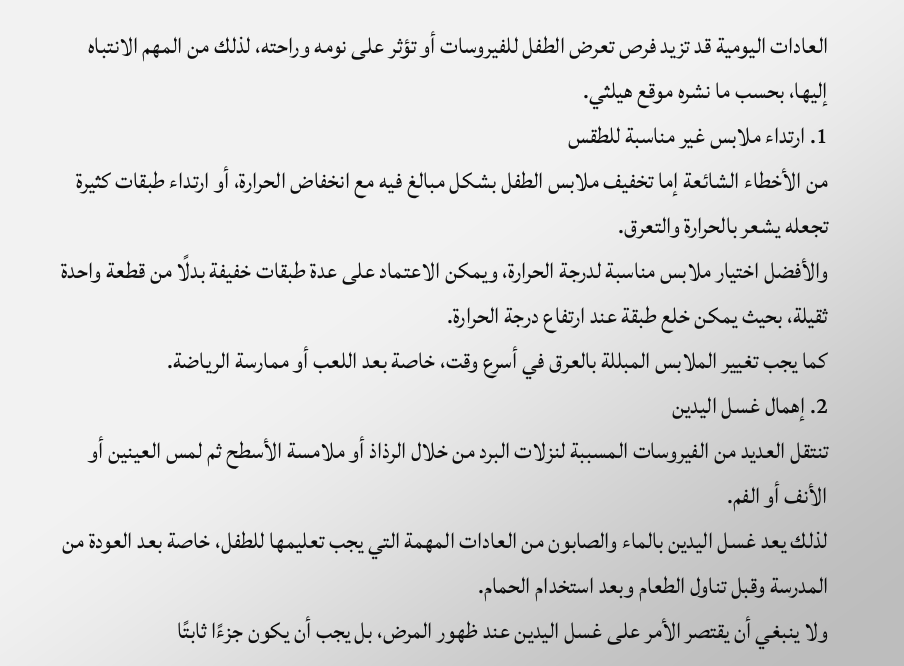العادات اليومية قد تزيد فرص تعرض الطفل للفيروسات أو تؤثر على نومه وراحته، لذلك من المهم الانتباه إليها، بحسب ما نشره موقع هيلثي.
1. ارتداء ملابس غير مناسبة للطقس
من الأخطاء الشائعة إما تخفيف ملابس الطفل بشكل مبالغ فيه مع انخفاض الحرارة، أو ارتداء طبقات كثيرة تجعله يشعر بالحرارة والتعرق.
والأفضل اختيار ملابس مناسبة لدرجة الحرارة، ويمكن الاعتماد على عدة طبقات خفيفة بدلًا من قطعة واحدة ثقيلة، بحيث يمكن خلع طبقة عند ارتفاع درجة الحرارة.
كما يجب تغيير الملابس المبللة بالعرق في أسرع وقت، خاصة بعد اللعب أو ممارسة الرياضة.
2. إهمال غسل اليدين
تنتقل العديد من الفيروسات المسببة لنزلات البرد من خلال الرذاذ أو ملامسة الأسطح ثم لمس العينين أو الأنف أو الفم.
لذلك يعد غسل اليدين بالماء والصابون من العادات المهمة التي يجب تعليمها للطفل، خاصة بعد العودة من المدرسة وقبل تناول الطعام وبعد استخدام الحمام.
ولا ينبغي أن يقتصر الأمر على غسل اليدين عند ظهور المرض، بل يجب أن يكون جزءًا ثابتًا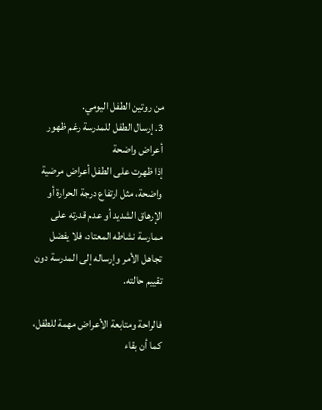من روتين الطفل اليومي.
3. إرسال الطفل للمدرسة رغم ظهور أعراض واضحة
إذا ظهرت على الطفل أعراض مرضية واضحة، مثل ارتفاع درجة الحرارة أو الإرهاق الشديد أو عدم قدرته على ممارسة نشاطه المعتاد، فلا يفضل تجاهل الأمر وإرساله إلى المدرسة دون تقييم حالته.

فالراحة ومتابعة الأعراض مهمة للطفل، كما أن بقاء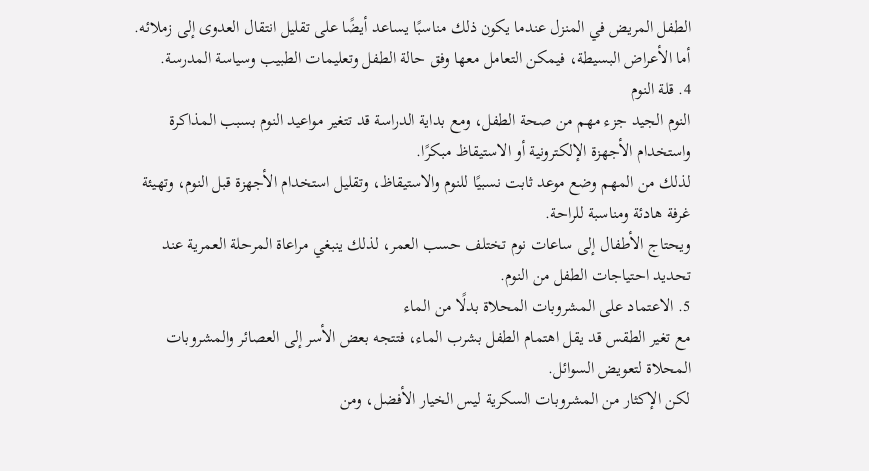الطفل المريض في المنزل عندما يكون ذلك مناسبًا يساعد أيضًا على تقليل انتقال العدوى إلى زملائه.
أما الأعراض البسيطة، فيمكن التعامل معها وفق حالة الطفل وتعليمات الطبيب وسياسة المدرسة.
4. قلة النوم
النوم الجيد جزء مهم من صحة الطفل، ومع بداية الدراسة قد تتغير مواعيد النوم بسبب المذاكرة واستخدام الأجهزة الإلكترونية أو الاستيقاظ مبكرًا.
لذلك من المهم وضع موعد ثابت نسبيًا للنوم والاستيقاظ، وتقليل استخدام الأجهزة قبل النوم، وتهيئة غرفة هادئة ومناسبة للراحة.
ويحتاج الأطفال إلى ساعات نوم تختلف حسب العمر، لذلك ينبغي مراعاة المرحلة العمرية عند تحديد احتياجات الطفل من النوم.
5. الاعتماد على المشروبات المحلاة بدلًا من الماء
مع تغير الطقس قد يقل اهتمام الطفل بشرب الماء، فتتجه بعض الأسر إلى العصائر والمشروبات المحلاة لتعويض السوائل.
لكن الإكثار من المشروبات السكرية ليس الخيار الأفضل، ومن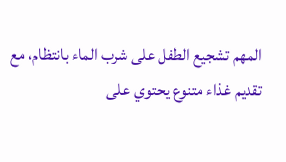المهم تشجيع الطفل على شرب الماء بانتظام، مع تقديم غذاء متنوع يحتوي على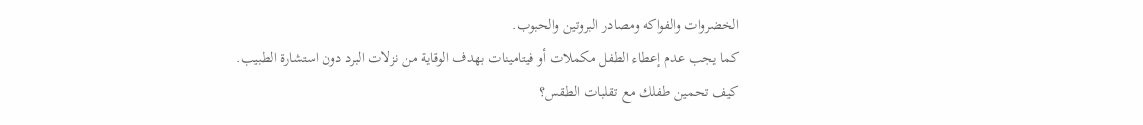الخضروات والفواكه ومصادر البروتين والحبوب.
كما يجب عدم إعطاء الطفل مكملات أو فيتامينات بهدف الوقاية من نزلات البرد دون استشارة الطبيب.
كيف تحمين طفلك مع تقلبات الطقس؟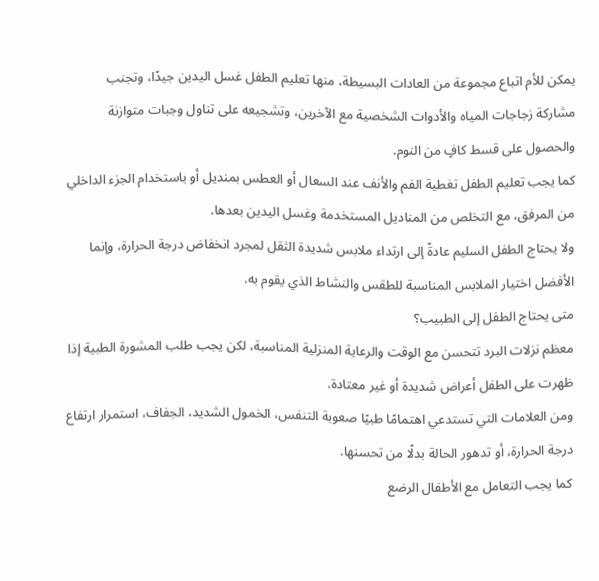يمكن للأم اتباع مجموعة من العادات البسيطة، منها تعليم الطفل غسل اليدين جيدًا، وتجنب مشاركة زجاجات المياه والأدوات الشخصية مع الآخرين، وتشجيعه على تناول وجبات متوازنة والحصول على قسط كافٍ من النوم.
كما يجب تعليم الطفل تغطية الفم والأنف عند السعال أو العطس بمنديل أو باستخدام الجزء الداخلي من المرفق، مع التخلص من المناديل المستخدمة وغسل اليدين بعدها.
ولا يحتاج الطفل السليم عادةً إلى ارتداء ملابس شديدة الثقل لمجرد انخفاض درجة الحرارة، وإنما الأفضل اختيار الملابس المناسبة للطقس والنشاط الذي يقوم به.
متى يحتاج الطفل إلى الطبيب؟
معظم نزلات البرد تتحسن مع الوقت والرعاية المنزلية المناسبة، لكن يجب طلب المشورة الطبية إذا ظهرت على الطفل أعراض شديدة أو غير معتادة.
ومن العلامات التي تستدعي اهتمامًا طبيًا صعوبة التنفس، الخمول الشديد، الجفاف، استمرار ارتفاع درجة الحرارة، أو تدهور الحالة بدلًا من تحسنها.
كما يجب التعامل مع الأطفال الرضع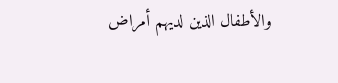والأطفال الذين لديهم أمراض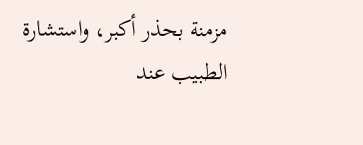مزمنة بحذر أكبر، واستشارة الطبيب عند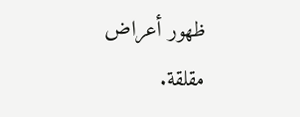ظهور أعراض مقلقة.